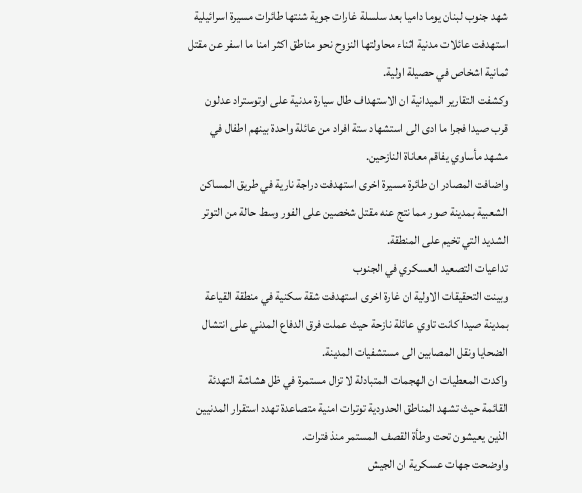شهد جنوب لبنان يوما داميا بعد سلسلة غارات جوية شنتها طائرات مسيرة اسرائيلية استهدفت عائلات مدنية اثناء محاولتها النزوح نحو مناطق اكثر امنا ما اسفر عن مقتل ثمانية اشخاص في حصيلة اولية.
وكشفت التقارير الميدانية ان الاستهداف طال سيارة مدنية على اوتوستراد عدلون قرب صيدا فجرا ما ادى الى استشهاد ستة افراد من عائلة واحدة بينهم اطفال في مشهد مأساوي يفاقم معاناة النازحين.
واضافت المصادر ان طائرة مسيرة اخرى استهدفت دراجة نارية في طريق المساكن الشعبية بمدينة صور مما نتج عنه مقتل شخصين على الفور وسط حالة من التوتر الشديد التي تخيم على المنطقة.
تداعيات التصعيد العسكري في الجنوب
وبينت التحقيقات الاولية ان غارة اخرى استهدفت شقة سكنية في منطقة القياعة بمدينة صيدا كانت تاوي عائلة نازحة حيث عملت فرق الدفاع المدني على انتشال الضحايا ونقل المصابين الى مستشفيات المدينة.
واكدت المعطيات ان الهجمات المتبادلة لا تزال مستمرة في ظل هشاشة التهدئة القائمة حيث تشهد المناطق الحدودية توترات امنية متصاعدة تهدد استقرار المدنيين الذين يعيشون تحت وطأة القصف المستمر منذ فترات.
واوضحت جهات عسكرية ان الجيش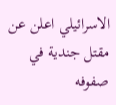الاسرائيلي اعلن عن مقتل جندية في صفوفه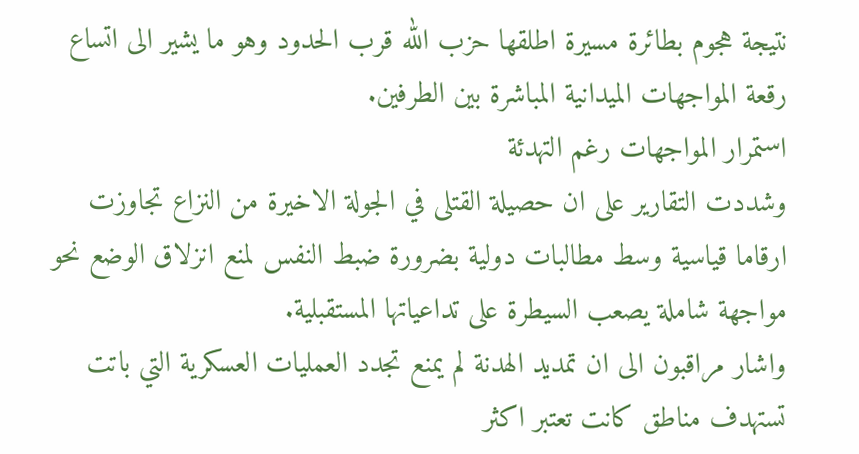نتيجة هجوم بطائرة مسيرة اطلقها حزب الله قرب الحدود وهو ما يشير الى اتساع رقعة المواجهات الميدانية المباشرة بين الطرفين.
استمرار المواجهات رغم التهدئة
وشددت التقارير على ان حصيلة القتلى في الجولة الاخيرة من النزاع تجاوزت ارقاما قياسية وسط مطالبات دولية بضرورة ضبط النفس لمنع انزلاق الوضع نحو مواجهة شاملة يصعب السيطرة على تداعياتها المستقبلية.
واشار مراقبون الى ان تمديد الهدنة لم يمنع تجدد العمليات العسكرية التي باتت تستهدف مناطق كانت تعتبر اكثر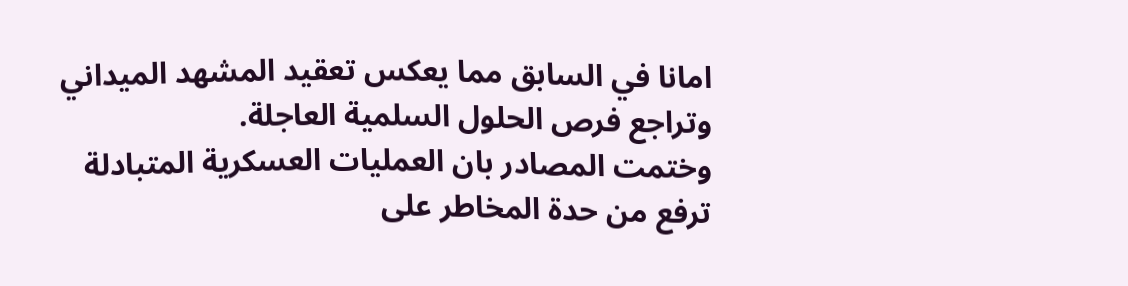امانا في السابق مما يعكس تعقيد المشهد الميداني وتراجع فرص الحلول السلمية العاجلة.
وختمت المصادر بان العمليات العسكرية المتبادلة ترفع من حدة المخاطر على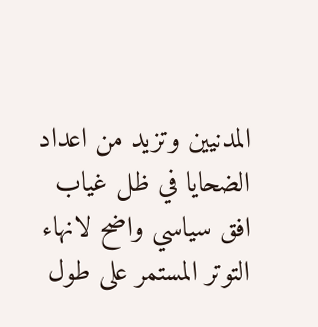المدنيين وتزيد من اعداد الضحايا في ظل غياب افق سياسي واضح لانهاء التوتر المستمر على طول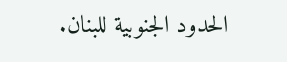الحدود الجنوبية للبنان.